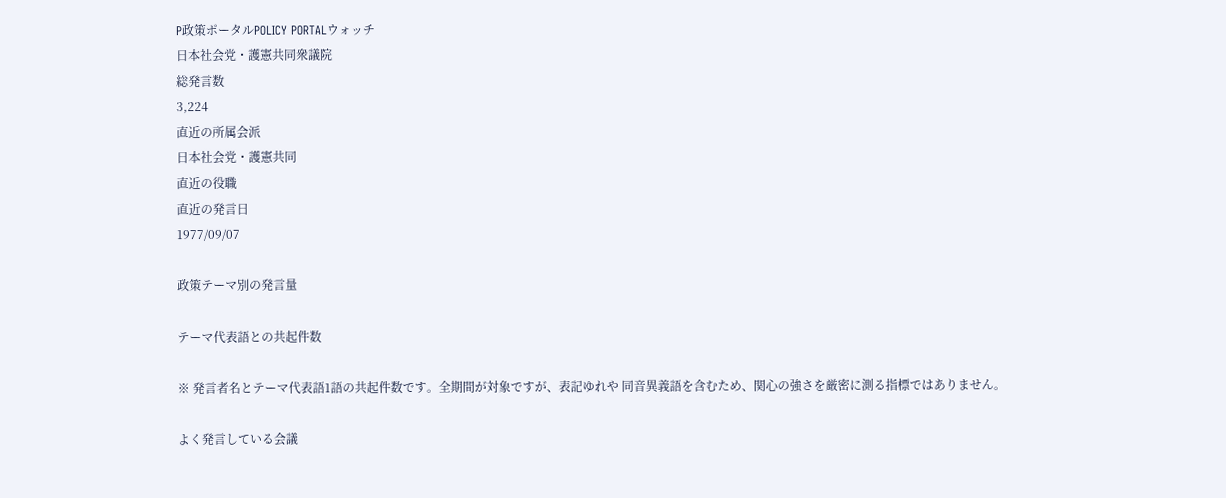P政策ポータルPOLICY PORTALウォッチ
日本社会党・護憲共同衆議院
総発言数
3,224
直近の所属会派
日本社会党・護憲共同
直近の役職
直近の発言日
1977/09/07

政策テーマ別の発言量

テーマ代表語との共起件数

※ 発言者名とテーマ代表語1語の共起件数です。全期間が対象ですが、表記ゆれや 同音異義語を含むため、関心の強さを厳密に測る指標ではありません。

よく発言している会議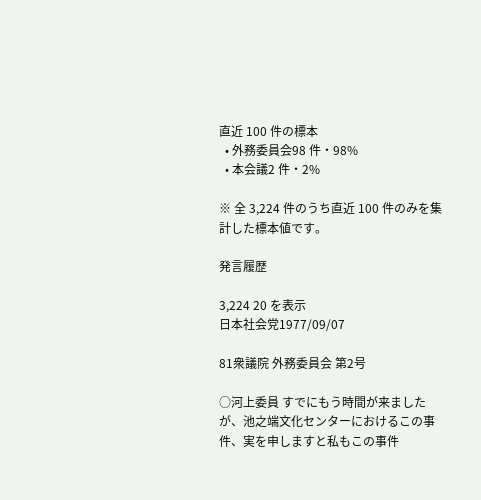直近 100 件の標本
  • 外務委員会98 件・98%
  • 本会議2 件・2%

※ 全 3,224 件のうち直近 100 件のみを集計した標本値です。

発言履歴

3,224 20 を表示
日本社会党1977/09/07

81衆議院 外務委員会 第2号

○河上委員 すでにもう時間が来ましたが、池之端文化センターにおけるこの事件、実を申しますと私もこの事件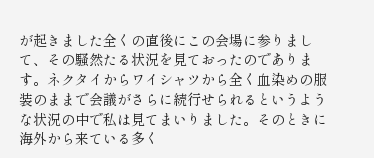が起きました全くの直後にこの会場に参りまして、その騒然たる状況を見ておったのであります。ネクタイからワイシャツから全く血染めの服装のままで会議がさらに続行せられるというような状況の中で私は見てまいりました。そのときに海外から来ている多く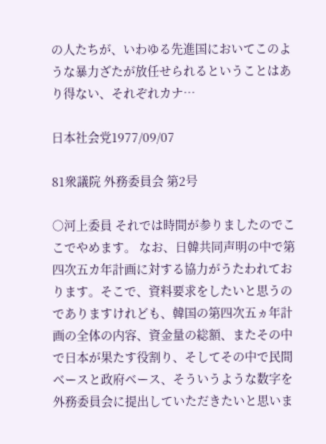の人たちが、いわゆる先進国においてこのような暴力ざたが放任せられるということはあり得ない、それぞれカナ…

日本社会党1977/09/07

81衆議院 外務委員会 第2号

○河上委員 それでは時間が参りましたのでここでやめます。 なお、日韓共同声明の中で第四次五カ年計画に対する協力がうたわれております。そこで、資料要求をしたいと思うのでありますけれども、韓国の第四次五ヵ年計画の全体の内容、資金量の総額、またその中で日本が果たす役割り、そしてその中で民間ベースと政府ベース、そういうような数字を外務委員会に提出していただきたいと思いま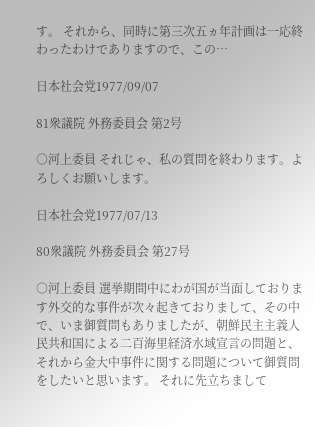す。 それから、同時に第三次五ヵ年計画は一応終わったわけでありますので、この…

日本社会党1977/09/07

81衆議院 外務委員会 第2号

○河上委員 それじゃ、私の質問を終わります。よろしくお願いします。

日本社会党1977/07/13

80衆議院 外務委員会 第27号

○河上委員 選挙期間中にわが国が当面しております外交的な事件が次々起きておりまして、その中で、いま御質問もありましたが、朝鮮民主主義人民共和国による二百海里経済水域宣言の問題と、それから金大中事件に関する問題について御質問をしたいと思います。 それに先立ちまして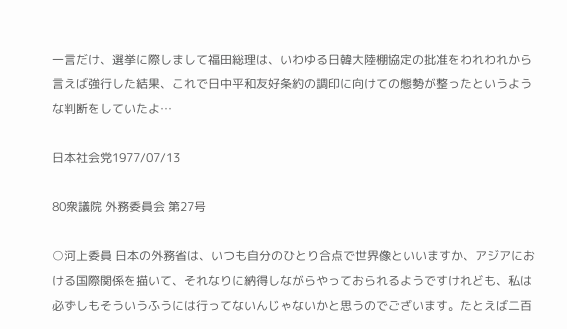一言だけ、選挙に際しまして福田総理は、いわゆる日韓大陸棚協定の批准をわれわれから言えば強行した結果、これで日中平和友好条約の調印に向けての態勢が整ったというような判断をしていたよ…

日本社会党1977/07/13

80衆議院 外務委員会 第27号

○河上委員 日本の外務省は、いつも自分のひとり合点で世界像といいますか、アジアにおける国際関係を描いて、それなりに納得しながらやっておられるようですけれども、私は必ずしもそういうふうには行ってないんじゃないかと思うのでございます。たとえば二百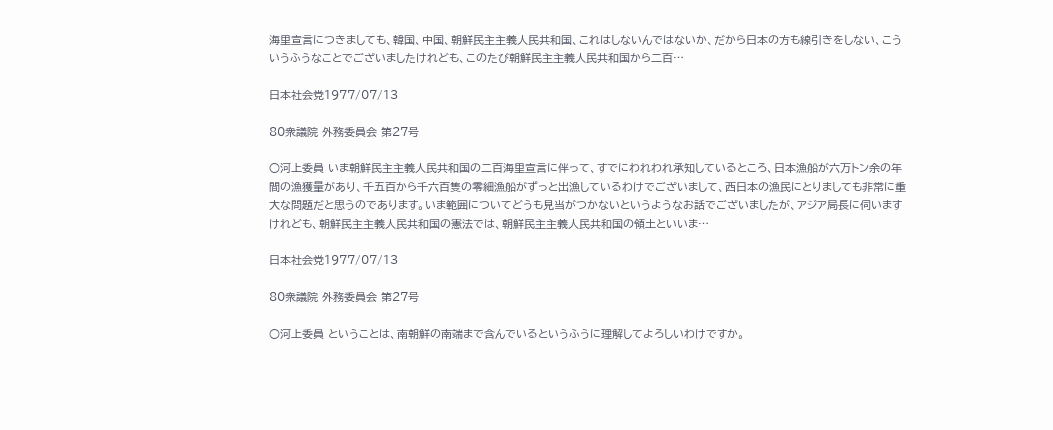海里宣言につきましても、韓国、中国、朝鮮民主主義人民共和国、これはしないんではないか、だから日本の方も線引きをしない、こういうふうなことでございましたけれども、このたび朝鮮民主主義人民共和国から二百…

日本社会党1977/07/13

80衆議院 外務委員会 第27号

○河上委員 いま朝鮮民主主義人民共和国の二百海里宣言に伴って、すでにわれわれ承知しているところ、日本漁船が六万トン余の年間の漁獲量があり、千五百から千六百隻の零細漁船がずっと出漁しているわけでございまして、西日本の漁民にとりましても非常に重大な問題だと思うのであります。いま範囲についてどうも見当がつかないというようなお話でございましたが、アジア局長に伺いますけれども、朝鮮民主主義人民共和国の憲法では、朝鮮民主主義人民共和国の領土といいま…

日本社会党1977/07/13

80衆議院 外務委員会 第27号

○河上委員 ということは、南朝鮮の南端まで含んでいるというふうに理解してよろしいわけですか。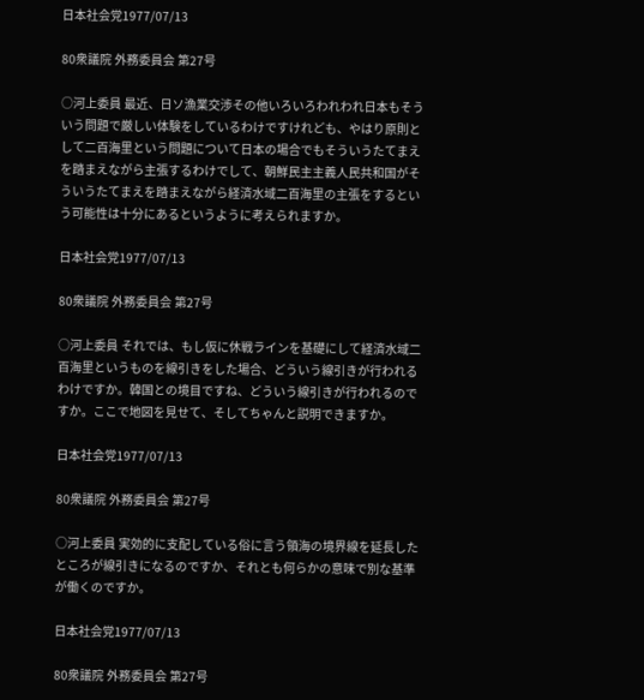日本社会党1977/07/13

80衆議院 外務委員会 第27号

○河上委員 最近、日ソ漁業交渉その他いろいろわれわれ日本もそういう問題で厳しい体験をしているわけですけれども、やはり原則として二百海里という問題について日本の場合でもそういうたてまえを踏まえながら主張するわけでして、朝鮮民主主義人民共和国がそういうたてまえを踏まえながら経済水域二百海里の主張をするという可能性は十分にあるというように考えられますか。

日本社会党1977/07/13

80衆議院 外務委員会 第27号

○河上委員 それでは、もし仮に休戦ラインを基礎にして経済水域二百海里というものを線引きをした場合、どういう線引きが行われるわけですか。韓国との境目ですね、どういう線引きが行われるのですか。ここで地図を見せて、そしてちゃんと説明できますか。

日本社会党1977/07/13

80衆議院 外務委員会 第27号

○河上委員 実効的に支配している俗に言う領海の境界線を延長したところが線引きになるのですか、それとも何らかの意味で別な基準が働くのですか。

日本社会党1977/07/13

80衆議院 外務委員会 第27号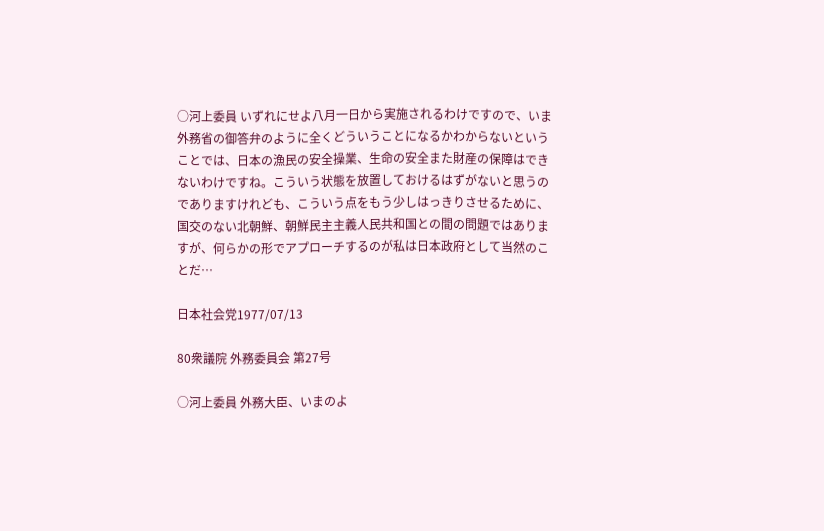○河上委員 いずれにせよ八月一日から実施されるわけですので、いま外務省の御答弁のように全くどういうことになるかわからないということでは、日本の漁民の安全操業、生命の安全また財産の保障はできないわけですね。こういう状態を放置しておけるはずがないと思うのでありますけれども、こういう点をもう少しはっきりさせるために、国交のない北朝鮮、朝鮮民主主義人民共和国との間の問題ではありますが、何らかの形でアプローチするのが私は日本政府として当然のことだ…

日本社会党1977/07/13

80衆議院 外務委員会 第27号

○河上委員 外務大臣、いまのよ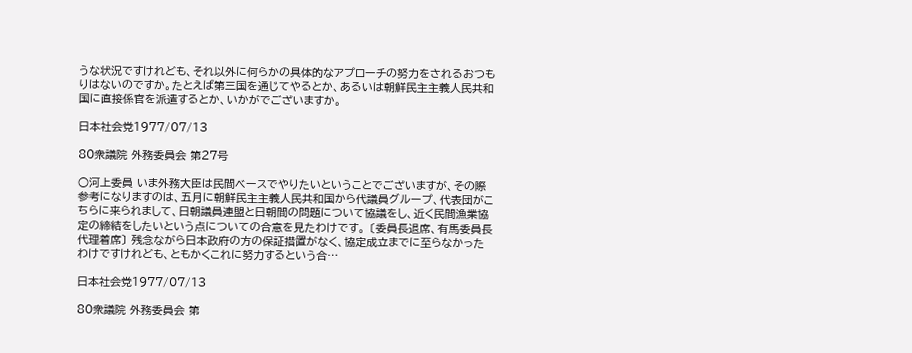うな状況ですけれども、それ以外に何らかの具体的なアプローチの努力をされるおつもりはないのですか。たとえば第三国を通じてやるとか、あるいは朝鮮民主主義人民共和国に直接係官を派遣するとか、いかがでございますか。

日本社会党1977/07/13

80衆議院 外務委員会 第27号

○河上委員 いま外務大臣は民間ベースでやりたいということでございますが、その際参考になりますのは、五月に朝鮮民主主義人民共和国から代議員グループ、代表団がこちらに来られまして、日朝議員連盟と日朝間の問題について協議をし、近く民間漁業協定の締結をしたいという点についての合意を見たわけです。 〔委員長退席、有馬委員長代理着席〕 残念ながら日本政府の方の保証措置がなく、協定成立までに至らなかったわけですけれども、ともかくこれに努力するという合…

日本社会党1977/07/13

80衆議院 外務委員会 第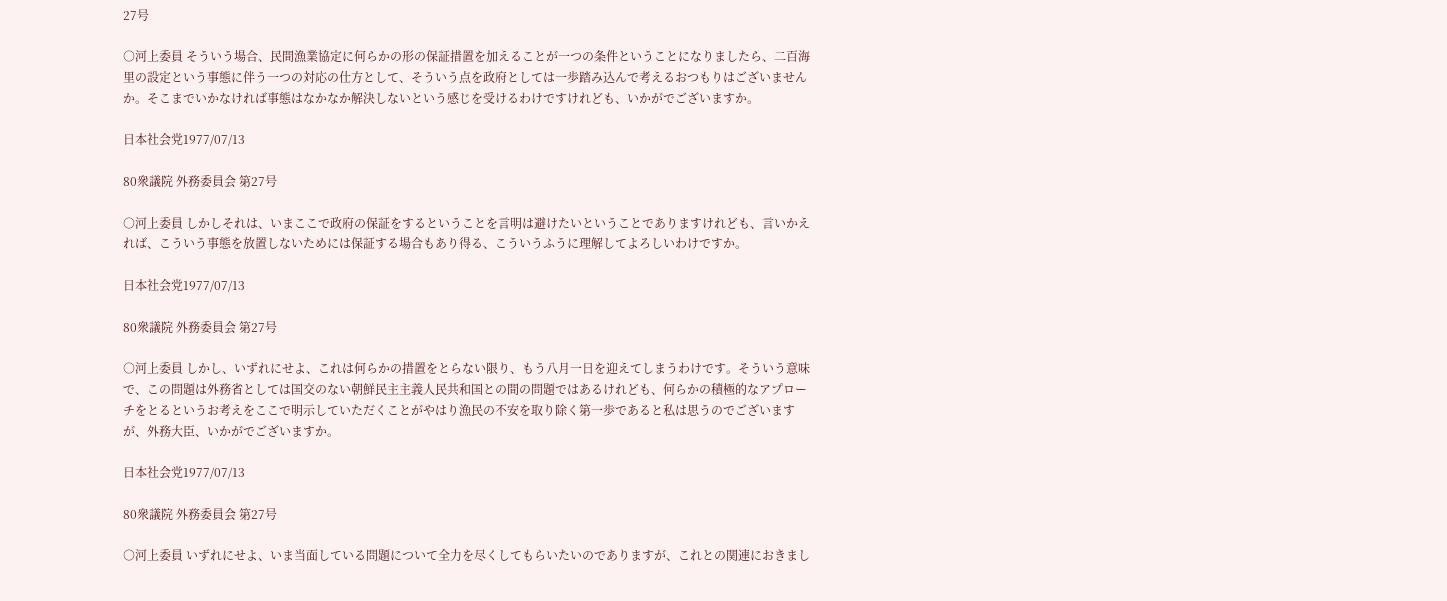27号

○河上委員 そういう場合、民間漁業協定に何らかの形の保証措置を加えることが一つの条件ということになりましたら、二百海里の設定という事態に伴う一つの対応の仕方として、そういう点を政府としては一歩踏み込んで考えるおつもりはございませんか。そこまでいかなければ事態はなかなか解決しないという感じを受けるわけですけれども、いかがでございますか。

日本社会党1977/07/13

80衆議院 外務委員会 第27号

○河上委員 しかしそれは、いまここで政府の保証をするということを言明は避けたいということでありますけれども、言いかえれば、こういう事態を放置しないためには保証する場合もあり得る、こういうふうに理解してよろしいわけですか。

日本社会党1977/07/13

80衆議院 外務委員会 第27号

○河上委員 しかし、いずれにせよ、これは何らかの措置をとらない限り、もう八月一日を迎えてしまうわけです。そういう意味で、この問題は外務省としては国交のない朝鮮民主主義人民共和国との間の問題ではあるけれども、何らかの積極的なアプローチをとるというお考えをここで明示していただくことがやはり漁民の不安を取り除く第一歩であると私は思うのでございますが、外務大臣、いかがでございますか。

日本社会党1977/07/13

80衆議院 外務委員会 第27号

○河上委員 いずれにせよ、いま当面している問題について全力を尽くしてもらいたいのでありますが、これとの関連におきまし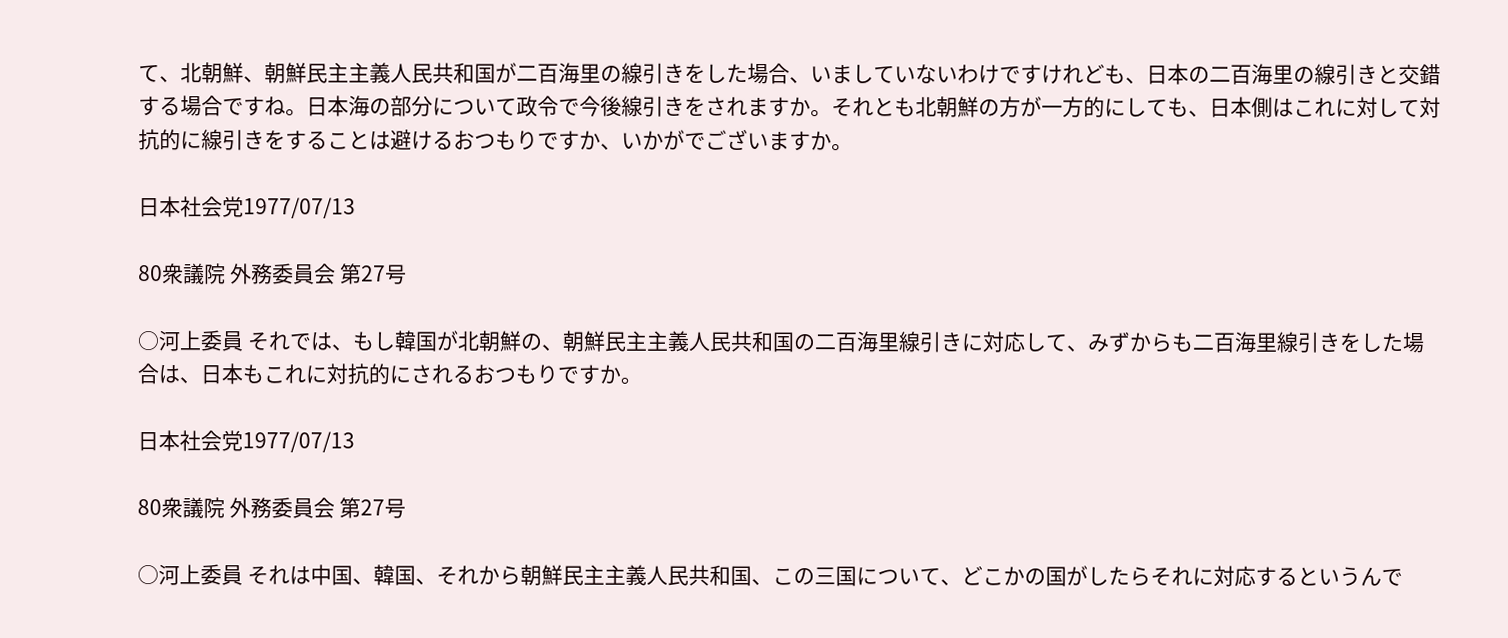て、北朝鮮、朝鮮民主主義人民共和国が二百海里の線引きをした場合、いましていないわけですけれども、日本の二百海里の線引きと交錯する場合ですね。日本海の部分について政令で今後線引きをされますか。それとも北朝鮮の方が一方的にしても、日本側はこれに対して対抗的に線引きをすることは避けるおつもりですか、いかがでございますか。

日本社会党1977/07/13

80衆議院 外務委員会 第27号

○河上委員 それでは、もし韓国が北朝鮮の、朝鮮民主主義人民共和国の二百海里線引きに対応して、みずからも二百海里線引きをした場合は、日本もこれに対抗的にされるおつもりですか。

日本社会党1977/07/13

80衆議院 外務委員会 第27号

○河上委員 それは中国、韓国、それから朝鮮民主主義人民共和国、この三国について、どこかの国がしたらそれに対応するというんで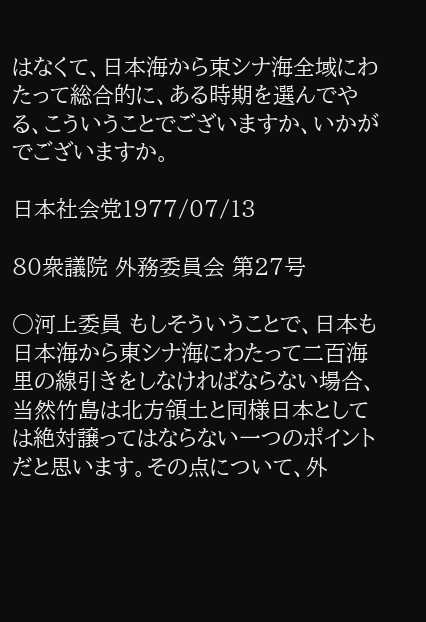はなくて、日本海から束シナ海全域にわたって総合的に、ある時期を選んでやる、こういうことでございますか、いかがでございますか。

日本社会党1977/07/13

80衆議院 外務委員会 第27号

○河上委員 もしそういうことで、日本も日本海から東シナ海にわたって二百海里の線引きをしなければならない場合、当然竹島は北方領土と同様日本としては絶対譲ってはならない一つのポイントだと思います。その点について、外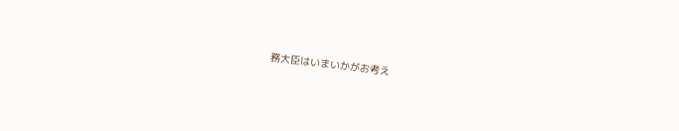務大臣はいまいかがお考え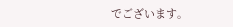でございます。